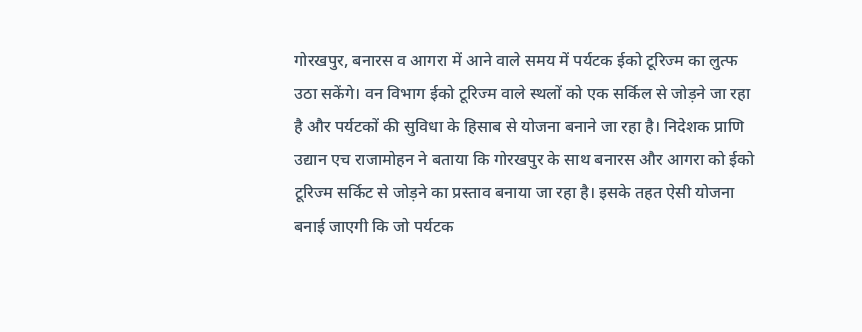गोरखपुर, बनारस व आगरा में आने वाले समय में पर्यटक ईको टूरिज्म का लुत्फ उठा सकेंगे। वन विभाग ईको टूरिज्म वाले स्थलों को एक सर्किल से जोड़ने जा रहा है और पर्यटकों की सुविधा के हिसाब से योजना बनाने जा रहा है। निदेशक प्राणि उद्यान एच राजामोहन ने बताया कि गोरखपुर के साथ बनारस और आगरा को ईको टूरिज्म सर्किट से जोड़ने का प्रस्ताव बनाया जा रहा है। इसके तहत ऐसी योजना बनाई जाएगी कि जो पर्यटक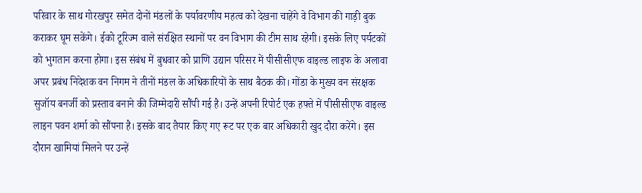परिवार के साथ गोरखपुर समेत दोनों मंडलों के पर्यावरणीय महत्व को देखना चाहेंगे वे विभाग की गाड़ी बुक कराकर घूम सकेंगे। ईको टूरिज्म वाले संरक्षित स्थानों पर वन विभाग की टीम साथ रहेगी। इसके लिए पर्यटकों को भुगतान करना होगा। इस संबंध में बुधवार को प्राणि उद्यान परिसर में पीसीसीएफ वाइल्ड लाइफ के अलावा अपर प्रबंध निदेशक वन निगम ने तीनों मंडल के अधिकारियों के साथ बैठक की। गोंडा के मुख्य वन संरक्षक सुजॉय बनर्जी को प्रस्ताव बनाने की जिम्मेदारी सौंपी गई है। उन्हें अपनी रिपोर्ट एक हफ्ते में पीसीसीएफ वाइल्ड लाइन पवन शर्मा को सौंपना है। इसके बाद तैयार किए गए रूट पर एक बार अधिकारी खुद दौरा करेंगे। इस दौरान खामियां मिलने पर उन्हें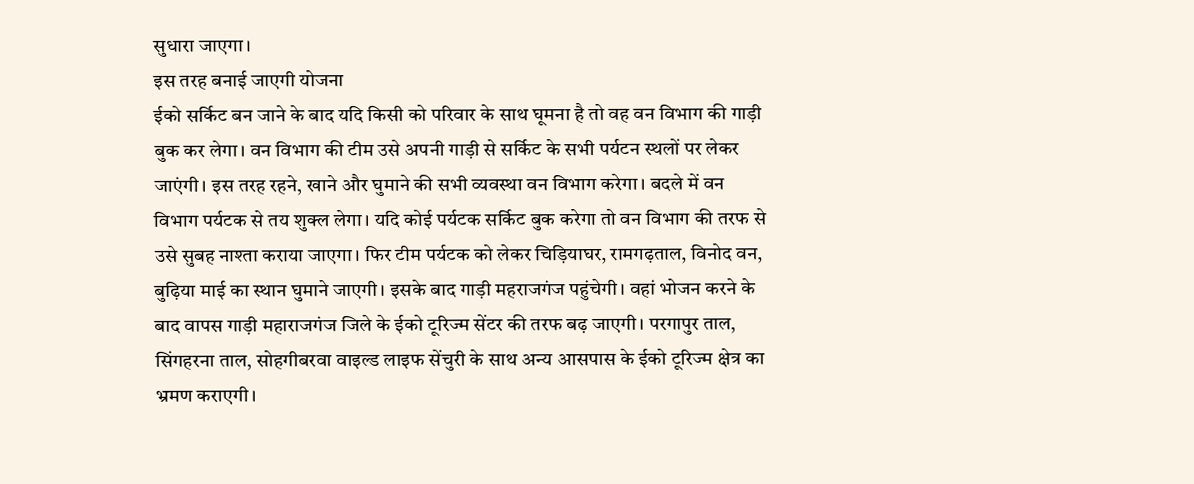सुधारा जाएगा।
इस तरह बनाई जाएगी योजना
ईको सर्किट बन जाने के बाद यदि किसी को परिवार के साथ घूमना है तो वह वन विभाग की गाड़ी बुक कर लेगा। वन विभाग की टीम उसे अपनी गाड़ी से सर्किट के सभी पर्यटन स्थलों पर लेकर जाएंगी। इस तरह रहने, खाने और घुमाने की सभी व्यवस्था वन विभाग करेगा। बदले में वन विभाग पर्यटक से तय शुक्ल लेगा। यदि कोई पर्यटक सर्किट बुक करेगा तो वन विभाग की तरफ से उसे सुबह नाश्ता कराया जाएगा। फिर टीम पर्यटक को लेकर चिड़ियाघर, रामगढ़ताल, विनोद वन, बुढ़िया माई का स्थान घुमाने जाएगी। इसके बाद गाड़ी महराजगंज पहुंचेगी। वहां भोजन करने के बाद वापस गाड़ी महाराजगंज जिले के ईको टूरिज्म सेंटर की तरफ बढ़ जाएगी। परगापुर ताल, सिंगहरना ताल, सोहगीबरवा वाइल्ड लाइफ सेंचुरी के साथ अन्य आसपास के ईको टूरिज्म क्षेत्र का भ्रमण कराएगी।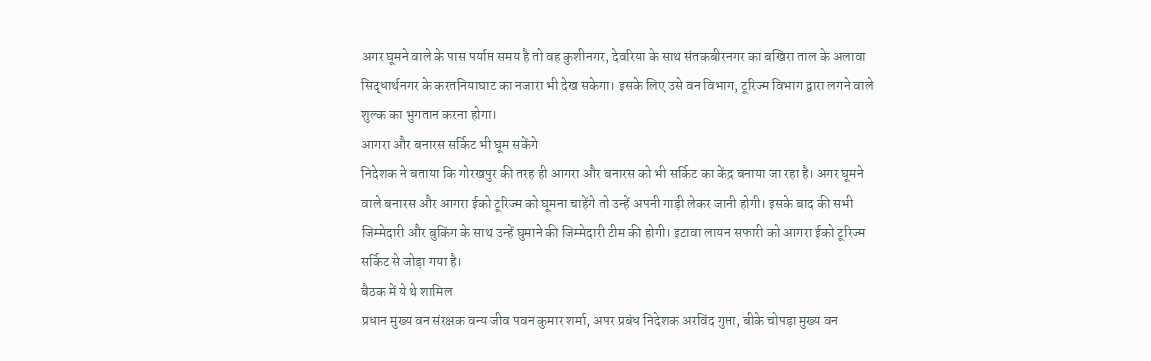अगर घूमने वाले के पास पर्याप्त समय है तो वह कुशीनगर, देवरिया के साथ संतकबीरनगर का बखिरा ताल के अलावा सिद्धार्थनगर के करतनियाघाट का नजारा भी देख सकेगा। इसके लिए उसे वन विभाग, टूरिज्म विभाग द्वारा लगने वाले शुल्क का भुगतान करना होगा।
आगरा और बनारस सर्किट भी घूम सकेंगे
निदेशक ने बताया कि गोरखपुर की तरह ही आगरा और बनारस को भी सर्किट का केंद्र बनाया जा रहा है। अगर घूमने वाले बनारस और आगरा ईको टूरिज्म को घूमना चाहेंगे तो उन्हें अपनी गाड़ी लेकर जानी होगी। इसके बाद की सभी जिम्मेदारी और बुकिंग के साथ उन्हें घुमाने की जिम्मेदारी टीम की होगी। इटावा लायन सफारी को आगरा ईको टूरिज्म सर्किट से जोड़ा गया है।
बैठक में ये थे शामिल
प्रधान मुख्य वन संरक्षक वन्य जीव पवन कुमार शर्मा, अपर प्रबंध निदेशक अरविंद गुप्ता, बीके चोपड़ा मुख्य वन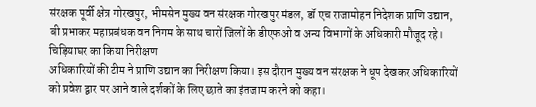संरक्षक पूर्वी क्षेत्र गोरखपुर, भीमसेन मुख्य वन संरक्षक गोरखपुर मंडल, डॉ एच राजामोहन निदेशक प्राणि उद्यान, बी प्रभाकर महाप्रबंधक वन निगम के साथ चारों जिलों के डीएफओ व अन्य विभागों के अधिकारी मौजूद रहे।
चिड़ियाघर का किया निरीक्षण
अधिकारियों की टीम ने प्राणि उद्यान का निरीक्षण किया। इस दौरान मुख्य वन संरक्षक ने धूप देखकर अधिकारियों को प्रवेश द्वार पर आने वाले दर्शकों के लिए छाते का इंतजाम करने को कहा।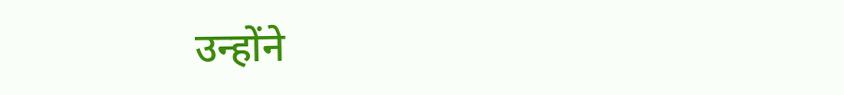उन्होंने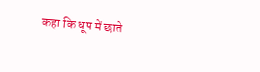कहा कि धूप में छाते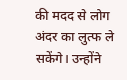की मदद से लोग अंदर का लुत्फ ले सकेंगे। उन्होंने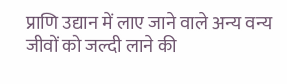प्राणि उद्यान में लाए जाने वाले अन्य वन्य जीवों को जल्दी लाने की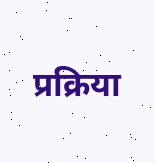प्रक्रिया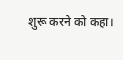शुरू करने को कहा।